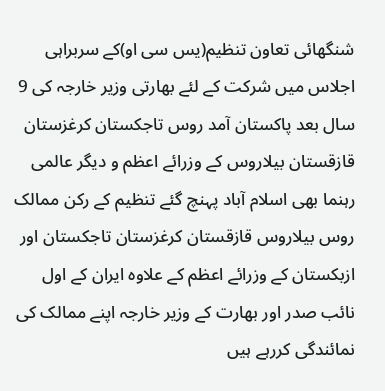شنگھائی تعاون تنظیم(یس سی او)کے سربراہی اجلاس میں شرکت کے لئے بھارتی وزیر خارجہ کی 9 سال بعد پاکستان آمد روس تاجکستان کرغزستان قازقستان بیلاروس کے وزرائے اعظم و دیگر عالمی رہنما بھی اسلام آباد پہنچ گئے تنظیم کے رکن ممالک روس بیلاروس قازقستان کرغزستان تاجکستان اور ازبکستان کے وزرائے اعظم کے علاوہ ایران کے اول نائب صدر اور بھارت کے وزیر خارجہ اپنے ممالک کی نمائندگی کررہے ہیں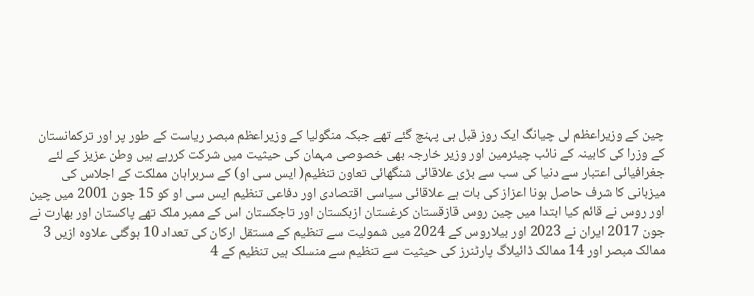چین کے وزیراعظم لی چیانگ ایک روز قبل ہی پہنچ گئے تھے جبکہ منگولیا کے وزیراعظم مبصر ریاست کے طور پر اور ترکمانستان کے وزرا کی کابینہ کے نائب چیئرمین اور وزیر خارجہ بھی خصوصی مہمان کی حیثیت میں شرکت کررہے ہیں وطن عزیز کے لئے جغرافیائی اعتبار سے دنیا کی سب سے بڑی علاقائی شنگھائی تعاون تنظیم( ایس سی او) کے سربراہان مملکت کے اجلاس کی میزبانی کا شرف حاصل ہونا اعزاز کی بات ہے علاقائی سیاسی اقتصادی اور دفاعی تنظیم ایس سی او کو 15 جون 2001 میں چین اور روس نے قائم کیا ابتدا میں چین روس قازقستان کرغستان ازبکستان اور تاجکستان اس کے ممبر ملک تھے پاکستان اور بھارت نے جون 2017 ایران نے 2023 اور بیلاروس کے 2024 میں شمولیت سے تنظیم کے مستقل ارکان کی تعداد 10 ہوگئی علاوہ ازیں 3 ممالک مبصر اور 14 ممالک ڈائیلاگ پارٹنرز کی حیثیت سے تنظیم سے منسلک ہیں تنظیم کے 4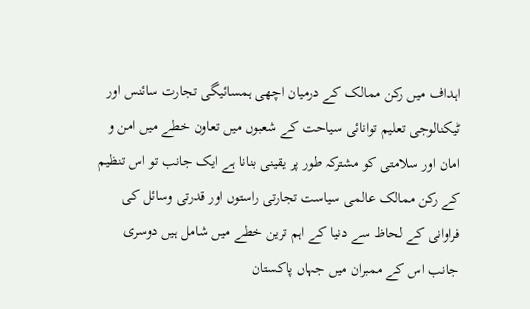اہداف میں رکن ممالک کے درمیان اچھی ہمسائیگی تجارت سائنس اور ٹیکنالوجی تعلیم توانائی سیاحت کے شعبوں میں تعاون خطے میں امن و امان اور سلامتی کو مشترکہ طور پر یقینی بنانا ہے ایک جانب تو اس تنظیم کے رکن ممالک عالمی سیاست تجارتی راستوں اور قدرتی وسائل کی فراوانی کے لحاظ سے دنیا کے اہم ترین خطے میں شامل ہیں دوسری جانب اس کے ممبران میں جہاں پاکستان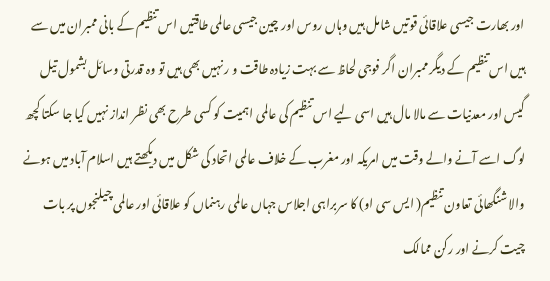اور بھارت جیسی علاقائی قوتیں شامل ہیں وہاں روس اور چین جیسی عالمی طاقتیں اس تنظیم کے بانی ممبران میں سے ہیں اس تنظیم کے دیگر ممبران اگر فوجی لحاظ سے بہت زیادہ طاقت و ر نہیں بھی ہیں تو وہ قدرتی وسائل بشمول تیل گیس اور معدنیات سے مالا مال ہیں اسی لیے اس تنظیم کی عالمی اہمیت کو کسی طرح بھی نظر انداز نہیں کیا جا سکتا کچھ لوگ اسے آنے والے وقت میں امریکہ اور مغرب کے خلاف عالمی اتحاد کی شکل میں دیکھتے ہیں اسلام آباد میں ہونے والا شنگھائی تعاون تنظیم( ایس سی او) کا سربراہی اجلاس جہاں عالمی رہنماں کو علاقائی اور عالمی چیلنجوں پر بات چیت کرنے اور رکن ممالک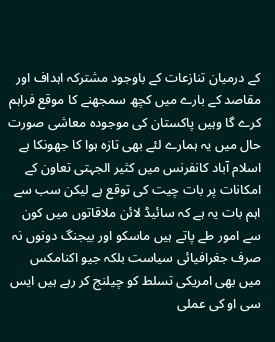کے درمیان تنازعات کے باوجود مشترکہ اہداف اور مقاصد کے بارے میں کچھ سمجھنے کا موقع فراہم کرے گا وہیں پاکستان کی موجودہ معاشی صورت حال میں یہ ہمارے لئے بھی تازہ ہوا کا جھونکا ہے اسلام آباد کانفرنس میں کثیر الجہتی تعاون کے امکانات پر بات چیت کی توقع ہے لیکن سب سے اہم بات یہ ہے کہ سائیڈ لائن ملاقاتوں میں کون سے امور طے پاتے ہیں ماسکو اور بیجنگ دونوں نہ صرف جغرافیائی سیاست بلکہ جیو اکنامکس میں بھی امریکی تسلط کو چیلنج کر رہے ہیں ایس سی او کی عملی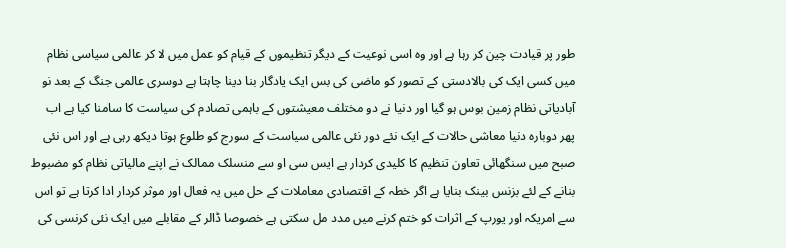طور پر قیادت چین کر رہا ہے اور وہ اسی نوعیت کے دیگر تنظیموں کے قیام کو عمل میں لا کر عالمی سیاسی نظام میں کسی ایک کی بالادستی کے تصور کو ماضی کی بس ایک یادگار بنا دینا چاہتا ہے دوسری عالمی جنگ کے بعد نو آبادیاتی نظام زمین بوس ہو گیا اور دنیا نے دو مختلف معیشتوں کے باہمی تصادم کی سیاست کا سامنا کیا ہے اب پھر دوبارہ دنیا معاشی حالات کے ایک نئے دور نئی عالمی سیاست کے سورج کو طلوع ہوتا دیکھ رہی ہے اور اس نئی صبح میں سنگھائی تعاون تنظیم کا کلیدی کردار ہے ایس سی او سے منسلک ممالک نے اپنے مالیاتی نظام کو مضبوط بنانے کے لئے بزنس بینک بنایا ہے اگر خطہ کے اقتصادی معاملات کے حل میں یہ فعال اور موثر کردار ادا کرتا ہے تو اس سے امریکہ اور یورپ کے اثرات کو ختم کرنے میں مدد مل سکتی ہے خصوصا ڈالر کے مقابلے میں ایک نئی کرنسی کی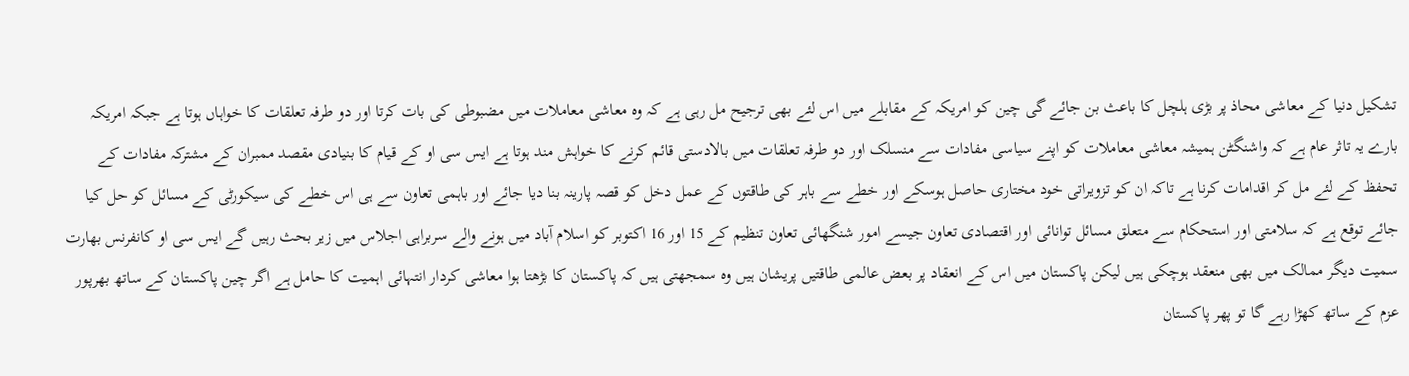تشکیل دنیا کے معاشی محاذ پر بڑی ہلچل کا باعث بن جائے گی چین کو امریکہ کے مقابلے میں اس لئے بھی ترجیح مل رہی ہے کہ وہ معاشی معاملات میں مضبوطی کی بات کرتا اور دو طرفہ تعلقات کا خواہاں ہوتا ہے جبکہ امریکہ بارے یہ تاثر عام ہے کہ واشنگٹن ہمیشہ معاشی معاملات کو اپنے سیاسی مفادات سے منسلک اور دو طرفہ تعلقات میں بالادستی قائم کرنے کا خواہش مند ہوتا ہے ایس سی او کے قیام کا بنیادی مقصد ممبران کے مشترکہ مفادات کے تحفظ کے لئے مل کر اقدامات کرنا ہے تاکہ ان کو تزویراتی خود مختاری حاصل ہوسکے اور خطے سے باہر کی طاقتوں کے عمل دخل کو قصہ پارینہ بنا دیا جائے اور باہمی تعاون سے ہی اس خطے کی سیکورٹی کے مسائل کو حل کیا جائے توقع ہے کہ سلامتی اور استحکام سے متعلق مسائل توانائی اور اقتصادی تعاون جیسے امور شنگھائی تعاون تنظیم کے 15 اور 16 اکتوبر کو اسلام آباد میں ہونے والے سربراہی اجلاس میں زیر بحث رہیں گے ایس سی او کانفرنس بھارت سمیت دیگر ممالک میں بھی منعقد ہوچکی ہیں لیکن پاکستان میں اس کے انعقاد پر بعض عالمی طاقتیں پریشان ہیں وہ سمجھتی ہیں کہ پاکستان کا بڑھتا ہوا معاشی کردار انتہائی اہمیت کا حامل ہے اگر چین پاکستان کے ساتھ بھرپور عزم کے ساتھ کھڑا رہے گا تو پھر پاکستان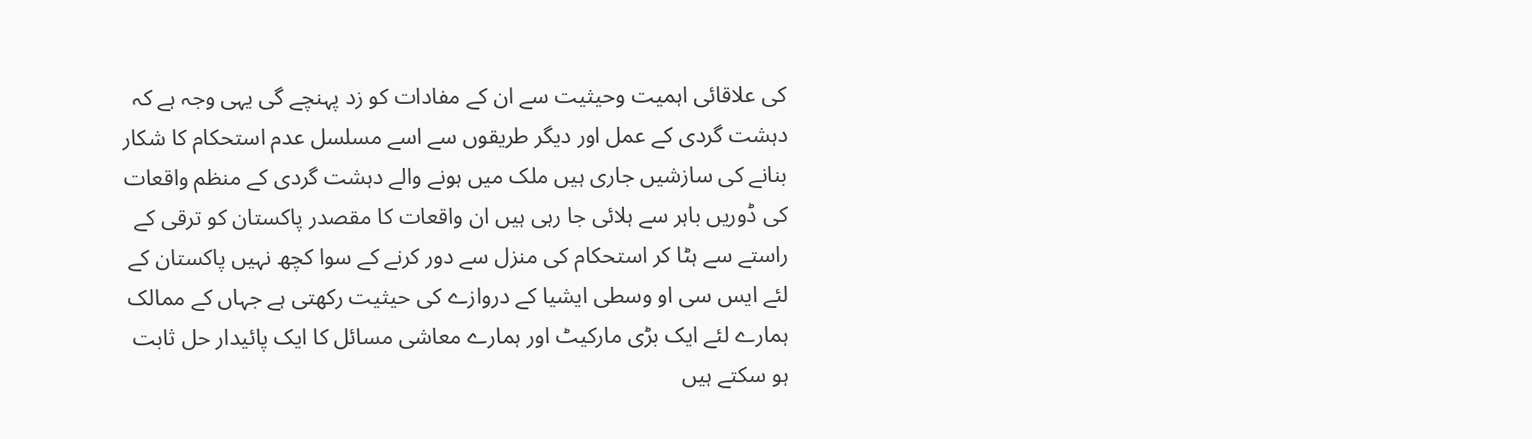کی علاقائی اہمیت وحیثیت سے ان کے مفادات کو زد پہنچے گی یہی وجہ ہے کہ دہشت گردی کے عمل اور دیگر طریقوں سے اسے مسلسل عدم استحکام کا شکار بنانے کی سازشیں جاری ہیں ملک میں ہونے والے دہشت گردی کے منظم واقعات کی ڈوریں باہر سے ہلائی جا رہی ہیں ان واقعات کا مقصدر پاکستان کو ترقی کے راستے سے ہٹا کر استحکام کی منزل سے دور کرنے کے سوا کچھ نہیں پاکستان کے لئے ایس سی او وسطی ایشیا کے دروازے کی حیثیت رکھتی ہے جہاں کے ممالک ہمارے لئے ایک بڑی مارکیٹ اور ہمارے معاشی مسائل کا ایک پائیدار حل ثابت ہو سکتے ہیں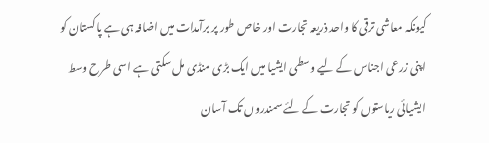کیونکہ معاشی ترقی کا واحد ذریعہ تجارت اور خاص طور پر برآمدات میں اضافہ ہی ہے پاکستان کو اپنی زرعی اجناس کے لیے وسطی ایشیا میں ایک بڑی منڈی مل سکتی ہے اسی طرح وسط ایشیائی ریاستوں کو تجارت کے لئے سمندروں تک آسان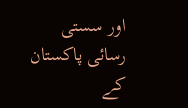اور سستی رسائی پاکستان کے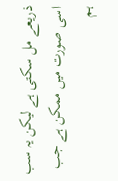ذریعے مل سکتی ہے لیکن یہ سب اسی صورت میں ممکن ہے جب ہم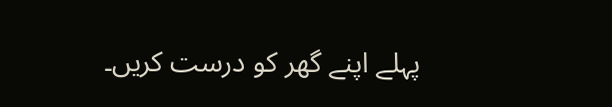پہلے اپنے گھر کو درست کریں۔